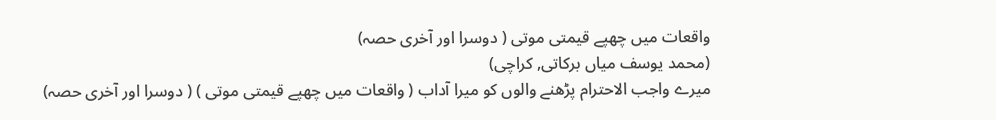واقعات میں چھپے قیمتی موتی ( دوسرا اور آخری حصہ)
(محمد یوسف میاں برکاتی, کراچی)
میرے واجب الاحترام پڑھنے والوں کو میرا آداب ( واقعات میں چھپے قیمتی موتی ) ( دوسرا اور آخری حصہ)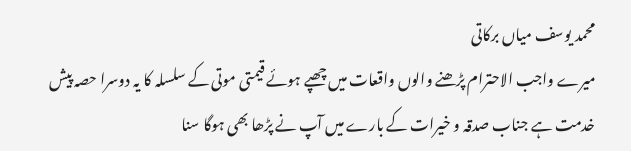محمد یوسف میاں برکاتی
میرے واجب الاحترام پڑھنے والوں واقعات میں چھپے ہوئے قیمتی موتی کے سلسلہ کا یہ دوسرا حصہ پیش خدمت ہے جناب صدقہ و خیرات کے بارے میں آپ نے پڑھا بھی ہوگا سنا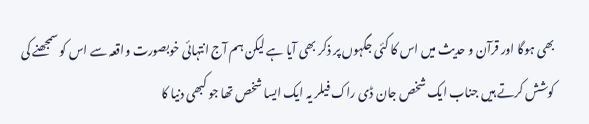بھی ہوگا اور قرآن و حدیث میں اس کا کئی جگہوں پر ذکر بھی آیا ہے لیکن ہم آج انتہائی خوبصورت واقعہ سے اس کو سمجھنے کی کوشش کرتے ہیں جناب ایک شخص جان ڈی راک فیلر یہ ایک ایسا شخص تھا جو کبھی دنیا کا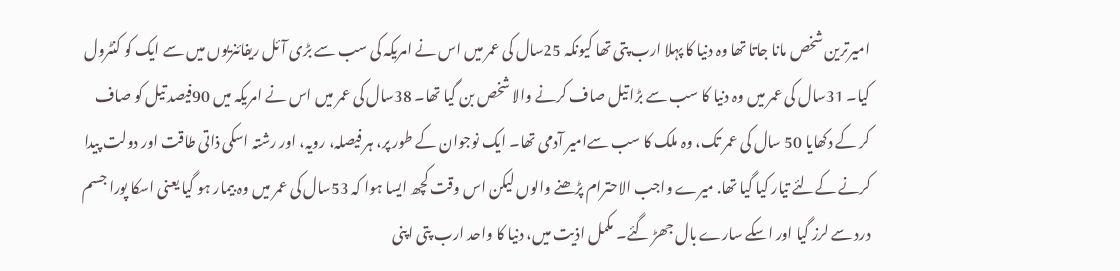امیرترین شخص مانا جاتا تھا وہ دنیا کا پہلا ارب پتی تھا کیونکہ 25سال کی عمر میں اس نے امریکہ کی سب سے بڑی آئل ریفائنریوں میں سے ایک کو کنٹرول کیا۔ 31سال کی عمر میں وہ دنیا کا سب سے بڑا تیل صاف کرنے والا شخص بن گیا تھا۔ 38سال کی عمر میں اس نے امریکہ میں 90فیصد تیل کو صاف کر کے دکھایا 50 سال کی عمر تک، وہ ملک کا سب سےامیر آدمی تھا۔ ایک نوجوان کے طور پر، ہر فیصلہ، رویہ، اور رشتہ اسکی ذاتی طاقت اور دولت پیدا کرنے کےلئے تیار کیا گیا تھا. میرے واجب الاحترام پڑھنے والوں لیکن اس وقت کچھ ایسا ہوا کہ 53سال کی عمر میں وہ بیمار ہو گیا یعنی اسکا پورا جسم درد سے لرز گیا اور اسکے سارے بال جھڑ گئے۔ مکمل اذیت میں، دنیا کا واحد ارب پتی اپنی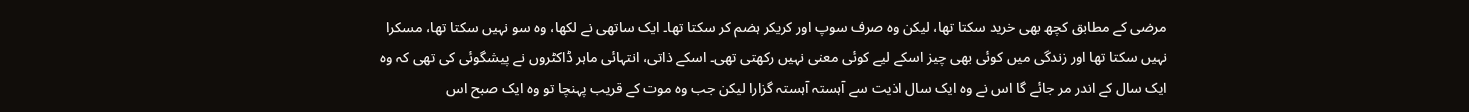مرضی کے مطابق کچھ بھی خرید سکتا تھا، لیکن وہ صرف سوپ اور کریکر ہضم کر سکتا تھا۔ ایک ساتھی نے لکھا، وہ سو نہیں سکتا تھا، مسکرا نہیں سکتا تھا اور زندگی میں کوئی بھی چیز اسکے لیے کوئی معنی نہیں رکھتی تھی۔ اسکے ذاتی، انتہائی ماہر ڈاکٹروں نے پیشگوئی کی تھی کہ وہ ایک سال کے اندر مر جائے گا اس نے وہ ایک سال اذیت سے آہستہ آہستہ گزارا لیکن جب وہ موت کے قریب پہنچا تو وہ ایک صبح اس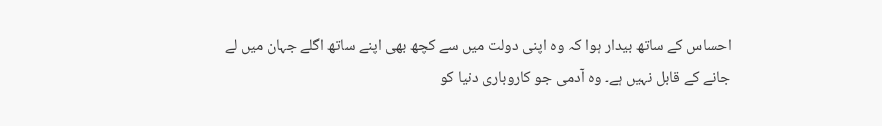احساس کے ساتھ بیدار ہوا کہ وہ اپنی دولت میں سے کچھ بھی اپنے ساتھ اگلے جہان میں لے جانے کے قابل نہیں ہے۔ وہ آدمی جو کاروباری دنیا کو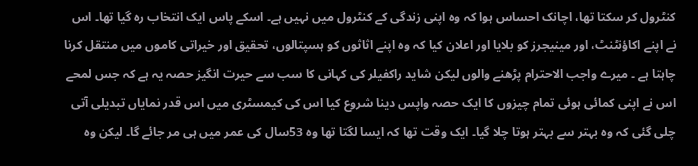کنٹرول کر سکتا تھا، اچانک احساس ہوا کہ وہ اپنی زندگی کے کنٹرول میں نہیں ہے۔ اسکے پاس ایک انتخاب رہ گیا تھا۔ اس نے اپنے اکاؤنٹنٹ، اور مینیجرز کو بلایا اور اعلان کیا کہ وہ اپنے اثاثوں کو ہسپتالوں، تحقیق اور خیراتی کاموں میں منتقل کرنا چاہتا ہے ۔ میرے واجب الاحترام پڑھنے والوں لیکن شاید راکفیلر کی کہانی کا سب سے حیرت انگیز حصہ یہ ہے کہ جس لمحے اس نے اپنی کمائی ہوئی تمام چیزوں کا ایک حصہ واپس دینا شروع کیا اس کی کیمسٹری میں اس قدر نمایاں تبدیلی آتی چلی گئی کہ وہ بہتر سے بہتر ہوتا چلا گیا۔ ایک وقت تھا کہ ایسا لگتا تھا وہ 53سال کی عمر میں ہی مر جائے گا۔ لیکن وہ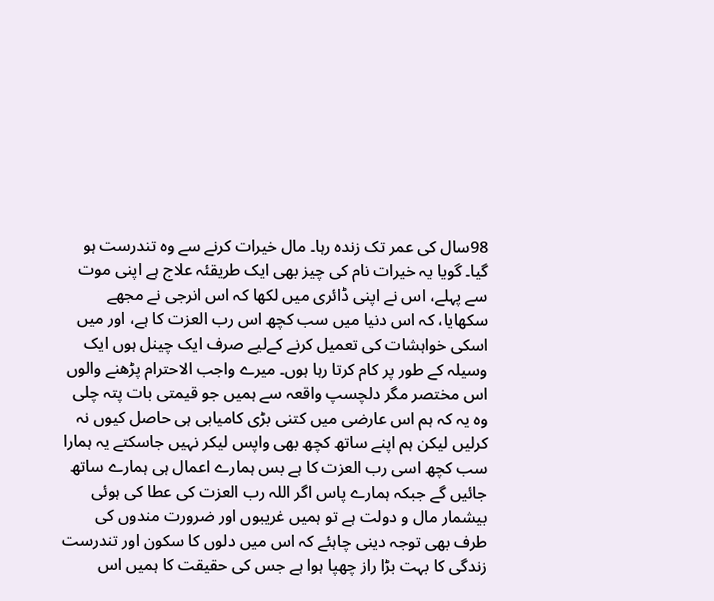98سال کی عمر تک زندہ رہا۔ مال خیرات کرنے سے وہ تندرست ہو گیا۔ گویا یہ خیرات نام کی چیز بھی ایک طریقئہ علاج ہے اپنی موت سے پہلے، اس نے اپنی ڈائری میں لکھا کہ اس انرجی نے مجھے سکھایا، کہ اس دنیا میں سب کچھ اس رب العزت کا ہے، اور میں اسکی خواہشات کی تعمیل کرنے کےلیے صرف ایک چینل ہوں ایک وسیلہ کے طور پر کام کرتا رہا ہوں۔ میرے واجب الاحترام پڑھنے والوں اس مختصر مگر دلچسپ واقعہ سے ہمیں جو قیمتی بات پتہ چلی وہ یہ کہ ہم اس عارضی میں کتنی بڑی کامیابی ہی حاصل کیوں نہ کرلیں لیکن ہم اپنے ساتھ کچھ بھی واپس لیکر نہیں جاسکتے یہ ہمارا سب کچھ اسی رب العزت کا ہے بس ہمارے اعمال ہی ہمارے ساتھ جائیں گے جبکہ ہمارے پاس اگر اللہ رب العزت کی عطا کی ہوئی بیشمار مال و دولت ہے تو ہمیں غریبوں اور ضرورت مندوں کی طرف بھی توجہ دینی چاہئے کہ اس میں دلوں کا سکون اور تندرست زندگی کا بہت بڑا راز چھپا ہوا ہے جس کی حقیقت کا ہمیں اس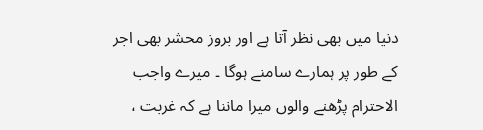دنیا میں بھی نظر آتا ہے اور بروز محشر بھی اجر کے طور پر ہمارے سامنے ہوگا ۔ میرے واجب الاحترام پڑھنے والوں میرا ماننا ہے کہ غربت ،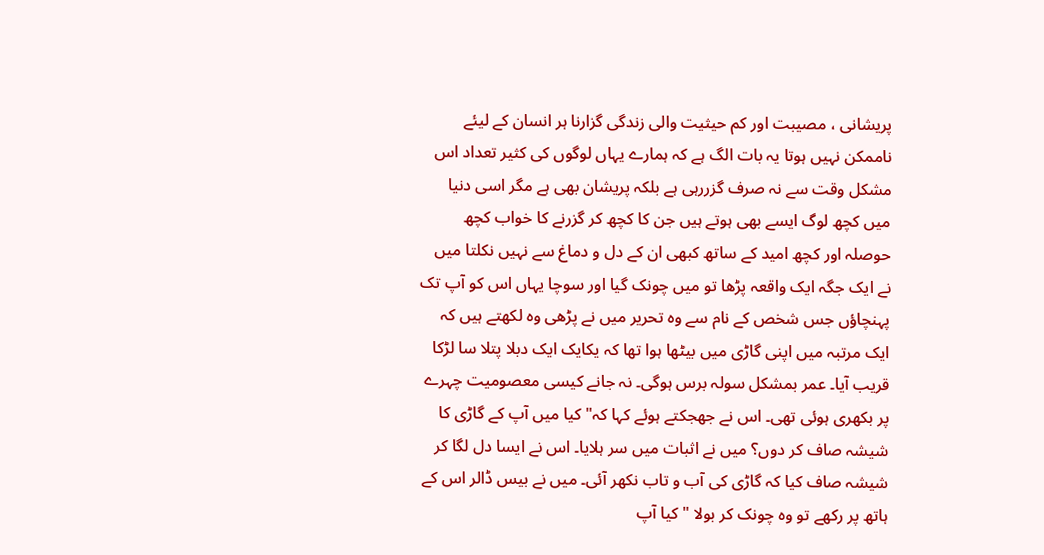پریشانی ، مصیبت اور کم حیثیت والی زندگی گزارنا ہر انسان کے لیئے ناممکن نہیں ہوتا یہ بات الگ ہے کہ ہمارے یہاں لوگوں کی کثیر تعداد اس مشکل وقت سے نہ صرف گزررہی ہے بلکہ پریشان بھی ہے مگر اسی دنیا میں کچھ لوگ ایسے بھی ہوتے ہیں جن کا کچھ کر گزرنے کا خواب کچھ حوصلہ اور کچھ امید کے ساتھ کبھی ان کے دل و دماغ سے نہیں نکلتا میں نے ایک جگہ ایک واقعہ پڑھا تو میں چونک گیا اور سوچا یہاں اس کو آپ تک پہنچاؤں جس شخص کے نام سے وہ تحریر میں نے پڑھی وہ لکھتے ہیں کہ ایک مرتبہ میں اپنی گاڑی میں بیٹھا ہوا تھا کہ یکایک ایک دبلا پتلا سا لڑکا قریب آیا۔ عمر بمشکل سولہ برس ہوگی۔ نہ جانے کیسی معصومیت چہرے پر بکھری ہوئی تھی۔ اس نے جھجکتے ہوئے کہا کہ"کیا میں آپ کے گاڑی کا شیشہ صاف کر دوں؟ میں نے اثبات میں سر ہلایا۔ اس نے ایسا دل لگا کر شیشہ صاف کیا کہ گاڑی کی آب و تاب نکھر آئی۔ میں نے بیس ڈالر اس کے ہاتھ پر رکھے تو وہ چونک کر بولا "کیا آپ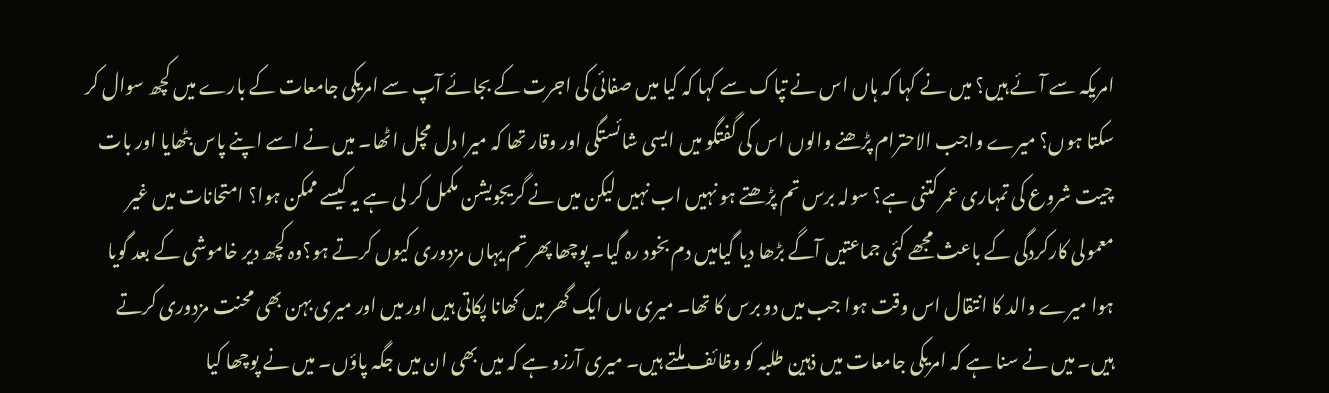امریکہ سے آئے ہیں؟ میں نے کہا کہ ہاں اس نے تپاک سے کہا کہ کیا میں صفائی کی اجرت کے بجائے آپ سے امریکی جامعات کے بارے میں کچھ سوال کر سکتا ہوں؟ میرے واجب الاحترام پڑھنے والوں اس کی گفتگو میں ایسی شائستگی اور وقار تھا کہ میرا دل مچل اٹھا۔ میں نے اسے اپنے پاس بٹھایا اور بات چیت شروع کی تمہاری عمر کتنی ہے؟ سولہ برس تم پڑھتے ہو نہیں اب نہیں لیکن میں نے گریجویشن مکمل کر لی ہے یہ کیسے ممکن ہوا؟ امتحانات میں غیر معمولی کارکردگی کے باعث مجھے کئی جماعتیں آگے بڑھا دیا گیامیں دم بخود رہ گیا۔ پوچھا پھر تم یہاں مزدوری کیوں کرتے ہو؟وہ کچھ دیر خاموشی کے بعد گویا ہوا میرے والد کا انتقال اس وقت ہوا جب میں دو برس کا تھا۔ میری ماں ایک گھر میں کھانا پکاتی ہیں اور میں اور میری بہن بھی محنت مزدوری کرتے ہیں۔ میں نے سنا ہے کہ امریکی جامعات میں ذہین طلبہ کو وظائف ملتے ہیں۔ میری آرزو ہے کہ میں بھی ان میں جگہ پاؤں۔ میں نے پوچھا کیا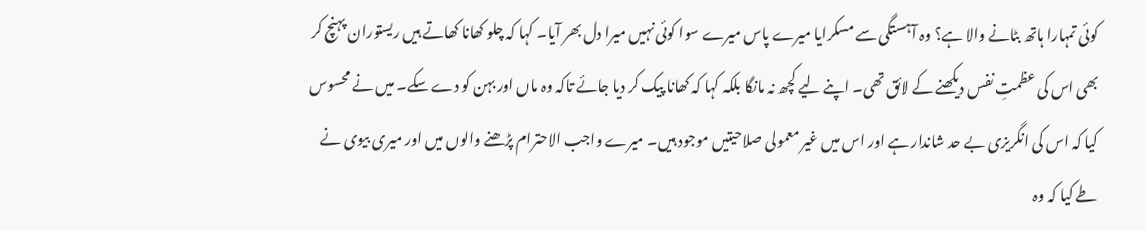کوئی تمہارا ہاتھ بٹانے والا ہے؟ وہ آہستگی سے مسکرایا میرے پاس میرے سوا کوئی نہیں میرا دل بھر آیا۔ کہا کہ چلو کھانا کھاتے ہیں ریستوران پہنچ کر بھی اس کی عظمتِ نفس دیکھنے کے لائق تھی۔ اپنے لیے کچھ نہ مانگا بلکہ کہا کہ کھانا پیک کر دیا جائے تاکہ وہ ماں اور بہن کو دے سکے۔ میں نے محسوس کیا کہ اس کی انگریزی بے حد شاندار ہے اور اس میں غیر معمولی صلاحیتیں موجود ہیں۔ میرے واجب الاحترام پڑھنے والوں میں اور میری بیوی نے طے کیا کہ وہ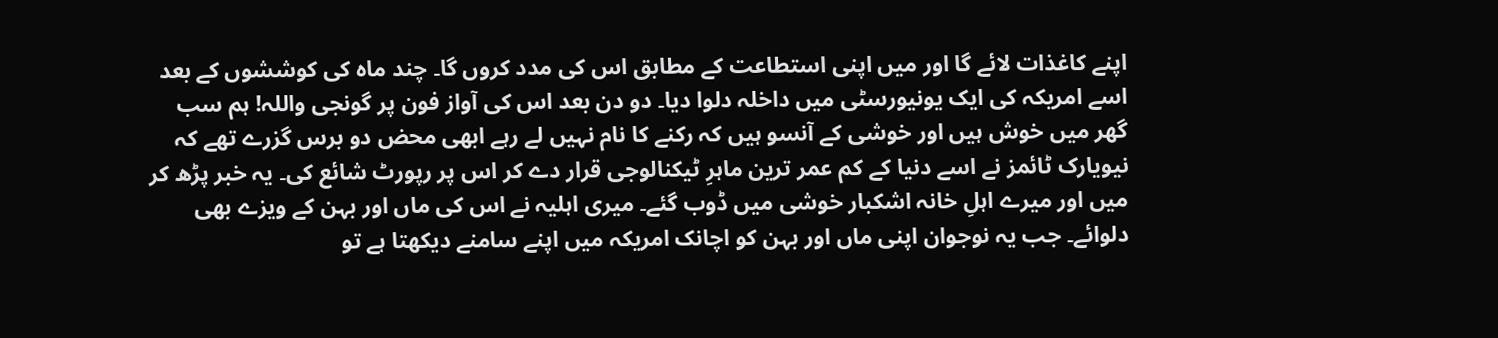اپنے کاغذات لائے گا اور میں اپنی استطاعت کے مطابق اس کی مدد کروں گا۔ چند ماہ کی کوششوں کے بعد اسے امریکہ کی ایک یونیورسٹی میں داخلہ دلوا دیا۔ دو دن بعد اس کی آواز فون پر گونجی واللہ! ہم سب گھر میں خوش ہیں اور خوشی کے آنسو ہیں کہ رکنے کا نام نہیں لے رہے ابھی محض دو برس گزرے تھے کہ نیویارک ٹائمز نے اسے دنیا کے کم عمر ترین ماہرِ ٹیکنالوجی قرار دے کر اس پر رپورٹ شائع کی۔ یہ خبر پڑھ کر میں اور میرے اہلِ خانہ اشکبار خوشی میں ڈوب گئے۔ میری اہلیہ نے اس کی ماں اور بہن کے ویزے بھی دلوائے۔ جب یہ نوجوان اپنی ماں اور بہن کو اچانک امریکہ میں اپنے سامنے دیکھتا ہے تو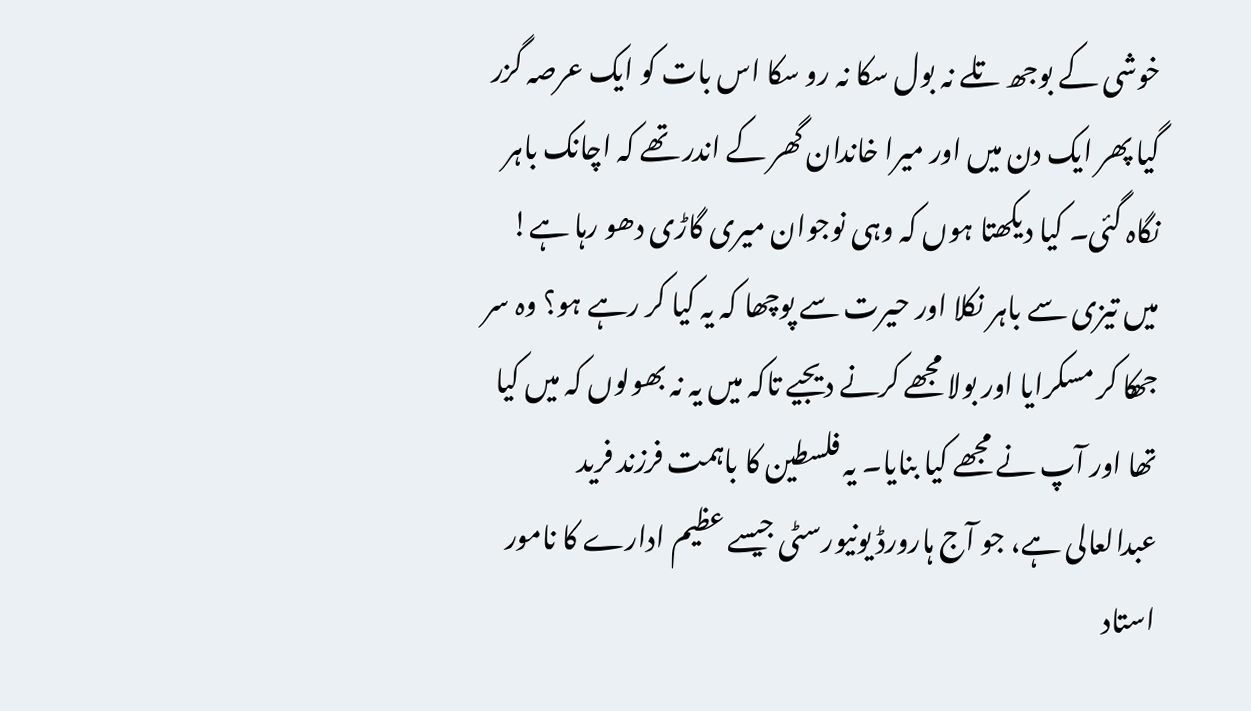خوشی کے بوجھ تلے نہ بول سکا نہ رو سکا اس بات کو ایک عرصہ گزر گیا پھر ایک دن میں اور میرا خاندان گھر کے اندر تھے کہ اچانک باہر نگاہ گئی۔ کیا دیکھتا ہوں کہ وہی نوجوان میری گاڑی دھو رہا ہے! میں تیزی سے باہر نکلا اور حیرت سے پوچھا کہ یہ کیا کر رہے ہو؟ وہ سر جھکا کر مسکرایا اور بولا مجھے کرنے دیجیے تاکہ میں یہ نہ بھولوں کہ میں کیا تھا اور آپ نے مجھے کیا بنایا۔ یہ فلسطین کا باہمت فرزند فرید عبدالعالی ہے، جو آج ہارورڈ یونیورسٹی جیسے عظیم ادارے کا نامور استاد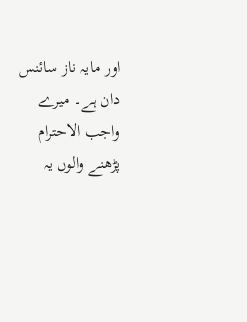اور مایہ ناز سائنس دان ہے۔ میرے واجب الاحترام پڑھنے والوں یہ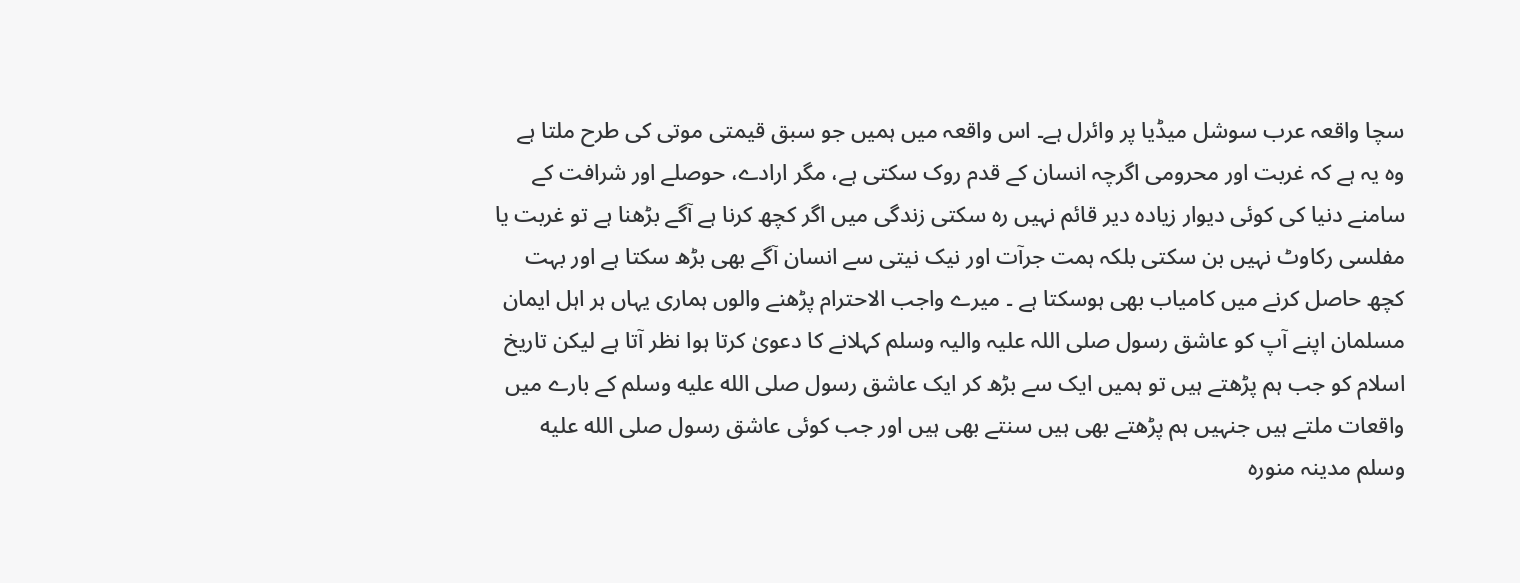سچا واقعہ عرب سوشل میڈیا پر وائرل ہے۔ اس واقعہ میں ہمیں جو سبق قیمتی موتی کی طرح ملتا ہے وہ یہ ہے کہ غربت اور محرومی اگرچہ انسان کے قدم روک سکتی ہے، مگر ارادے، حوصلے اور شرافت کے سامنے دنیا کی کوئی دیوار زیادہ دیر قائم نہیں رہ سکتی زندگی میں اگر کچھ کرنا ہے آگے بڑھنا ہے تو غربت یا مفلسی رکاوٹ نہیں بن سکتی بلکہ ہمت جرآت اور نیک نیتی سے انسان آگے بھی بڑھ سکتا ہے اور بہت کچھ حاصل کرنے میں کامیاب بھی ہوسکتا ہے ۔ میرے واجب الاحترام پڑھنے والوں ہماری یہاں ہر اہل ایمان مسلمان اپنے آپ کو عاشق رسول صلی اللہ علیہ والیہ وسلم کہلانے کا دعویٰ کرتا ہوا نظر آتا ہے لیکن تاریخ اسلام کو جب ہم پڑھتے ہیں تو ہمیں ایک سے بڑھ کر ایک عاشق رسول صلى الله عليه وسلم کے بارے میں واقعات ملتے ہیں جنہیں ہم پڑھتے بھی ہیں سنتے بھی ہیں اور جب کوئی عاشق رسول صلى الله عليه وسلم مدینہ منورہ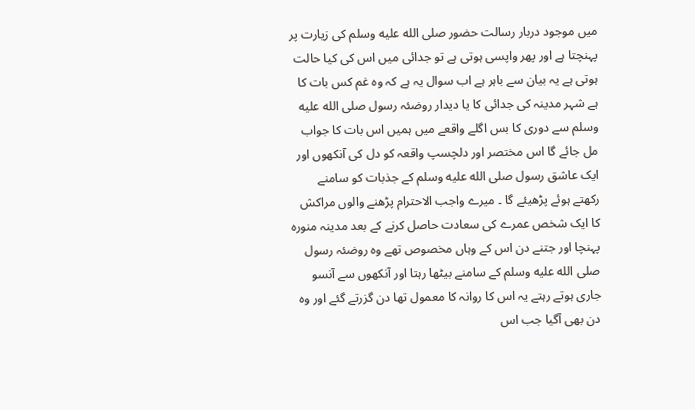میں موجود دربار رسالت حضور صلى الله عليه وسلم کی زیارت پر پہنچتا ہے اور پھر واپسی ہوتی ہے تو جدائی میں اس کی کیا حالت ہوتی ہے یہ بیان سے باہر ہے اب سوال یہ ہے کہ وہ غم کس بات کا ہے شہر مدینہ کی جدائی کا یا دیدار روضئہ رسول صلى الله عليه وسلم سے دوری کا بس اگلے واقعے میں ہمیں اس بات کا جواب مل جائے گا اس مختصر اور دلچسپ واقعہ کو دل کی آنکھوں اور ایک عاشق رسول صلى الله عليه وسلم کے جذبات کو سامنے رکھتے ہوئے پڑھیئے گا ۔ میرے واجب الاحترام پڑھنے والوں مراکش کا ایک شخص عمرے کی سعادت حاصل کرنے کے بعد مدینہ منورہ پہنچا اور جتنے دن اس کے وہاں مخصوص تھے وہ روضئہ رسول صلى الله عليه وسلم کے سامنے بیٹھا رہتا اور آنکھوں سے آنسو جاری ہوتے رہتے یہ اس کا روانہ کا معمول تھا دن گزرتے گئے اور وہ دن بھی آگیا جب اس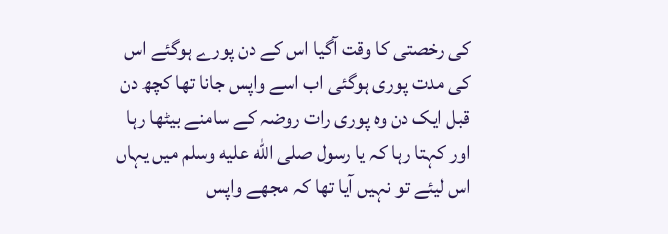کی رخصتی کا وقت آگیا اس کے دن پورے ہوگئے اس کی مدت پوری ہوگئی اب اسے واپس جانا تھا کچھ دن قبل ایک دن وہ پوری رات روضہ کے سامنے بیٹھا رہا اور کہتا رہا کہ یا رسول صلى الله عليه وسلم میں یہاں اس لیئے تو نہیں آیا تھا کہ مجھے واپس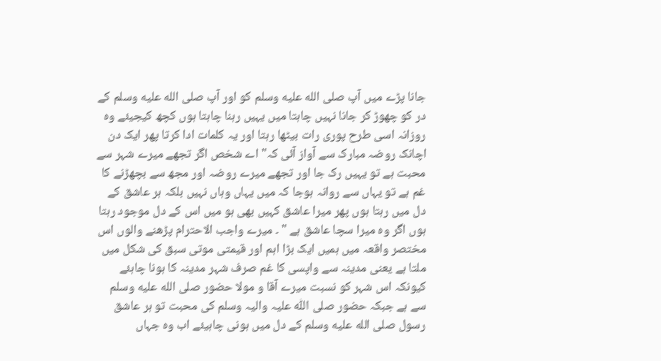جانا پڑے میں آپ صلى الله عليه وسلم کو اور آپ صلى الله عليه وسلم کے در کو چھوڑ کر جانا نہیں چاہتا میں یہیں رہنا چاہتا ہوں کچھ کیجیئے وہ روزانہ اسی طرح پوری رات بیٹھا رہتا اور یہ کلمات ادا کرتا پھر ایک دن اچانک روضہ مبارک سے آواز آئی کہ" اے شخص اگر تجھے میرے شہر سے محبت ہے تو یہیں رک جا اور تجھے میرے روضہ اور مجھ سے بچھڑنے کا غم ہے تو یہاں سے روانہ ہوجا کہ میں یہاں وہاں نہیں بلکہ ہر عاشق کے دل میں رہتا ہوں پھر میرا عاشق کہیں بھی ہو میں اس کے دل موجود رہتا ہوں اگر وہ میرا سچا عاشق ہے " ۔ میرے واجب الاحترام پڑھنے والوں اس مختصر واقعہ میں ہمیں ایک بڑا اہم اور قیمتی موتی سبق کی شکل میں ملتا ہے یعنی مدینہ سے واپسی کا غم صرف شہر مدینہ کا ہونا چاہئے کیونکہ اس شہر کو نسبت میرے آقا و مولا حضور صلى الله عليه وسلم سے ہے جبکہ حضور صلی اللّٰہ علیہ والیہ وسلم کی محبت تو ہر عاشق رسول صلى الله عليه وسلم کے دل میں ہونی چاہیئے اب وہ جہاں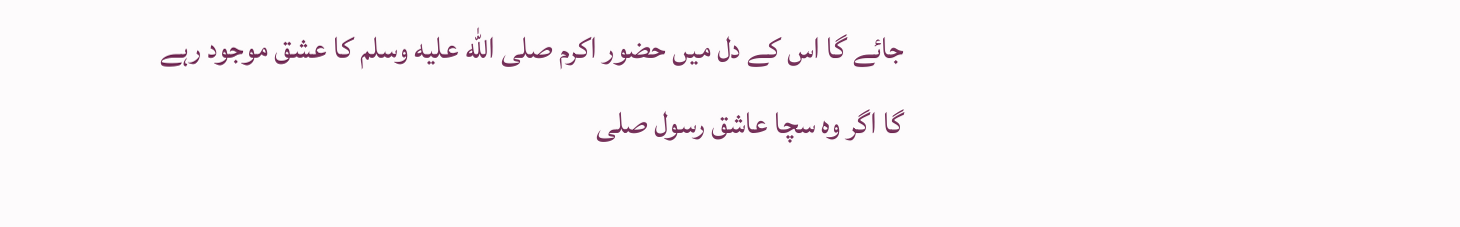جائے گا اس کے دل میں حضور اکرم صلى الله عليه وسلم کا عشق موجود رہے گا اگر وہ سچا عاشق رسول صلى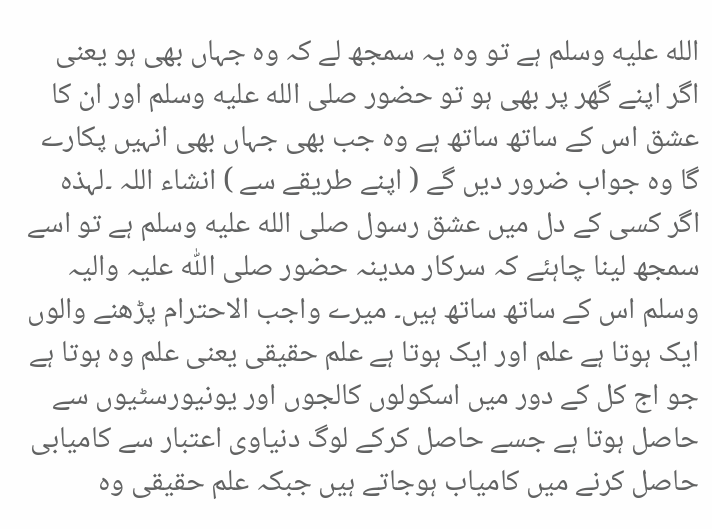الله عليه وسلم ہے تو وہ یہ سمجھ لے کہ وہ جہاں بھی ہو یعنی اگر اپنے گھر پر بھی ہو تو حضور صلى الله عليه وسلم اور ان کا عشق اس کے ساتھ ساتھ ہے وہ جب بھی جہاں بھی انہیں پکارے گا وہ جواب ضرور دیں گے ( اپنے طریقے سے ) انشاء اللہ ۔لہذہ اگر کسی کے دل میں عشق رسول صلى الله عليه وسلم ہے تو اسے سمجھ لینا چاہئے کہ سرکار مدینہ حضور صلی اللّٰہ علیہ والیہ وسلم اس کے ساتھ ساتھ ہیں۔ میرے واجب الاحترام پڑھنے والوں ایک ہوتا ہے علم اور ایک ہوتا ہے علم حقیقی یعنی علم وہ ہوتا ہے جو اج کل کے دور میں اسکولوں کالجوں اور یونیورسٹیوں سے حاصل ہوتا ہے جسے حاصل کرکے لوگ دنیاوی اعتبار سے کامیابی حاصل کرنے میں کامیاب ہوجاتے ہیں جبکہ علم حقیقی وہ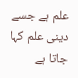علم ہے جسے دینی علم کہا جاتا ہے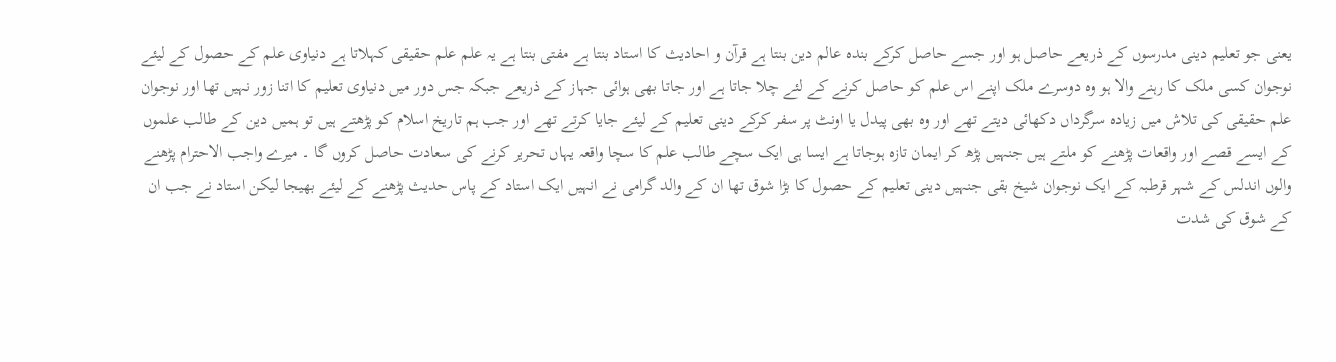یعنی جو تعلیم دینی مدرسوں کے ذریعے حاصل ہو اور جسے حاصل کرکے بندہ عالم دین بنتا ہے قرآن و احادیث کا استاد بنتا ہے مفتی بنتا ہے یہ علم علم حقیقی کہلاتا ہے دنیاوی علم کے حصول کے لیئے نوجوان کسی ملک کا رہنے والا ہو وہ دوسرے ملک اپنے اس علم کو حاصل کرنے کے لئے چلا جاتا ہے اور جاتا بھی ہوائی جہاز کے ذریعے جبکہ جس دور میں دنیاوی تعلیم کا اتنا زور نہیں تھا اور نوجوان علم حقیقی کی تلاش میں زیادہ سرگرداں دکھائی دیتے تھے اور وہ بھی پیدل یا اونٹ پر سفر کرکے دینی تعلیم کے لیئے جایا کرتے تھے اور جب ہم تاریخ اسلام کو پڑھتے ہیں تو ہمیں دین کے طالب علموں کے ایسے قصے اور واقعات پڑھنے کو ملتے ہیں جنہیں پڑھ کر ایمان تازہ ہوجاتا ہے ایسا ہی ایک سچے طالب علم کا سچا واقعہ یہاں تحریر کرنے کی سعادت حاصل کروں گا ۔ میرے واجب الاحترام پڑھنے والوں اندلس کے شہر قرطبہ کے ایک نوجوان شیخ بقی جنہیں دینی تعلیم کے حصول کا بڑا شوق تھا ان کے والد گرامی نے انہیں ایک استاد کے پاس حدیث پڑھنے کے لیئے بھیجا لیکن استاد نے جب ان کے شوق کی شدت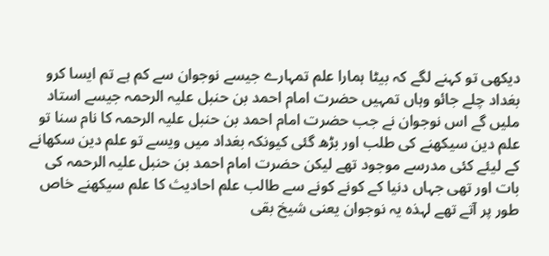دیکھی تو کہنے لگے کہ بیٹا ہمارا علم تمہارے جیسے نوجوان سے کم ہے تم ایسا کرو بغداد چلے جائو وہاں تمہیں حضرت امام احمد بن حنبل علیہ الرحمہ جیسے استاد ملیں گے اس نوجوان نے جب حضرت امام احمد بن حنبل علیہ الرحمہ کا نام سنا تو علم دین سیکھنے کی طلب اور بڑھ گئی کیونکہ بغداد میں ویسے تو علم دین سکھانے کے لیئے کئی مدرسے موجود تھے لیکن حضرت امام احمد بن حنبل علیہ الرحمہ کی بات اور تھی جہاں دنیا کے کونے کونے سے طالب علم احادیث کا علم سیکھنے خاص طور پر آتے تھے لہذہ یہ نوجوان یعنی شیخ بقی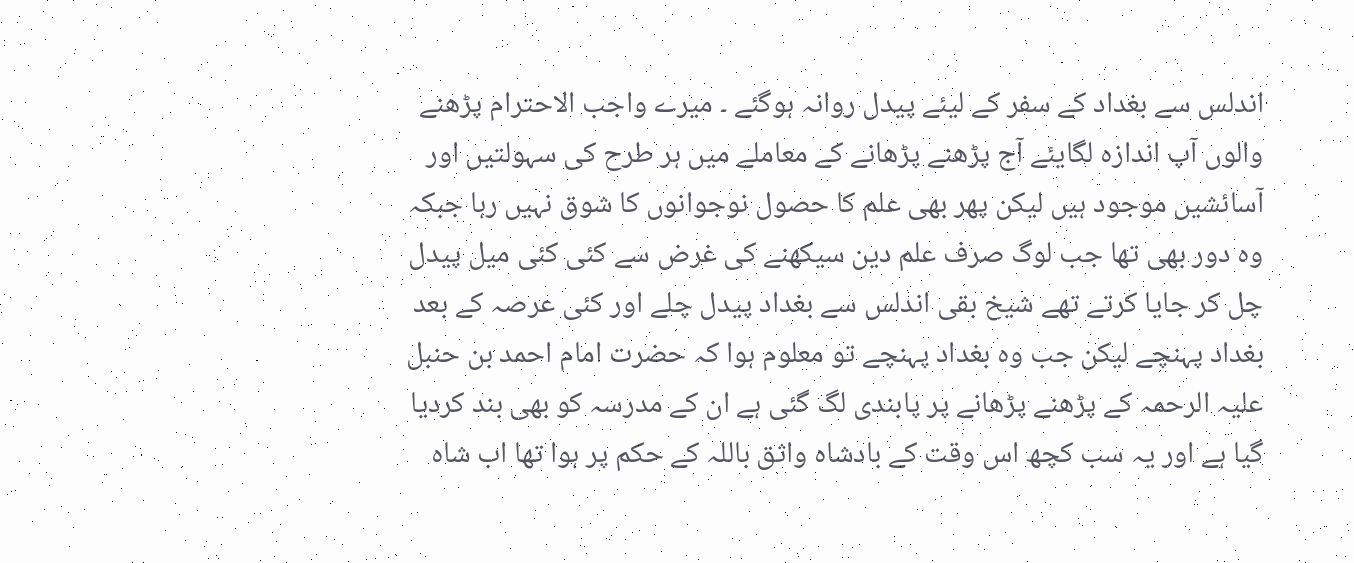اندلس سے بغداد کے سفر کے لیئے پیدل روانہ ہوگئے ۔ میرے واجب الاحترام پڑھنے والوں آپ اندازہ لگایئے آج پڑھنے پڑھانے کے معاملے میں ہر طرح کی سہولتیں اور آسائشیں موجود ہیں لیکن پھر بھی علم کا حصول نوجوانوں کا شوق نہیں رہا جبکہ وہ دور بھی تھا جب لوگ صرف علم دین سیکھنے کی غرض سے کئی کئی میل پیدل چل کر جایا کرتے تھے شیخ بقی اندلس سے بغداد پیدل چلے اور کئی عرصہ کے بعد بغداد پہنچے لیکن جب وہ بغداد پہنچے تو معلوم ہوا کہ حضرت امام احمد بن حنبل علیہ الرحمہ کے پڑھنے پڑھانے پر پابندی لگ گئی ہے ان کے مدرسہ کو بھی بند کردیا گیا ہے اور یہ سب کچھ اس وقت کے بادشاہ واثق باللہ کے حکم پر ہوا تھا اب شاہ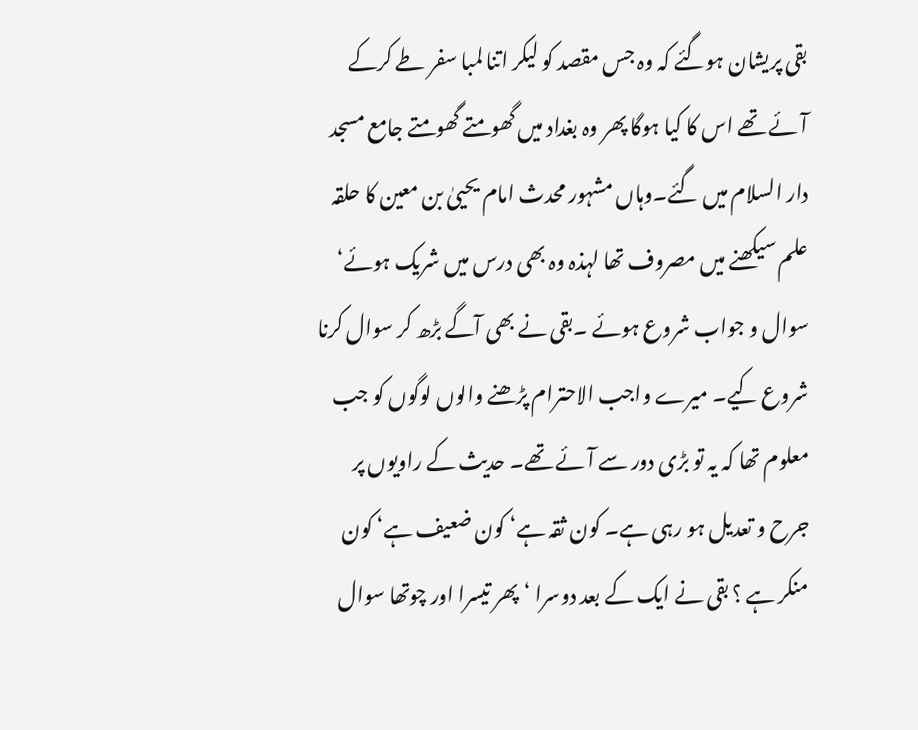بقی پریشان ہوگئے کہ وہ جس مقصد کو لیکر اتنا لمبا سفر طے کرکے آئے تھے اس کا کیا ہوگا پھر وہ بغداد میں گھومتے گھومتے جامع مسجد دار السلام میں گئے۔وہاں مشہور محدث امام یحییٰ بن معین کا حلقہ علم سیکھنے میں مصروف تھا لہذہ وہ بھی درس میں شریک ہوئے‘ سوال و جواب شروع ہوئے ۔بقی نے بھی آگے بڑھ کر سوال کرنا شروع کیے۔ میرے واجب الاحترام پڑھنے والوں لوگوں کو جب معلوم تھا کہ یہ تو بڑی دور سے آئے تھے۔ حدیث کے راویوں پر جرح و تعدیل ہو رہی ہے۔ کون ثقہ ہے‘ کون ضعیف ہے‘ کون منکر ہے ؟ بقی نے ایک کے بعد دوسرا ‘پھر تیسرا اور چوتھا سوال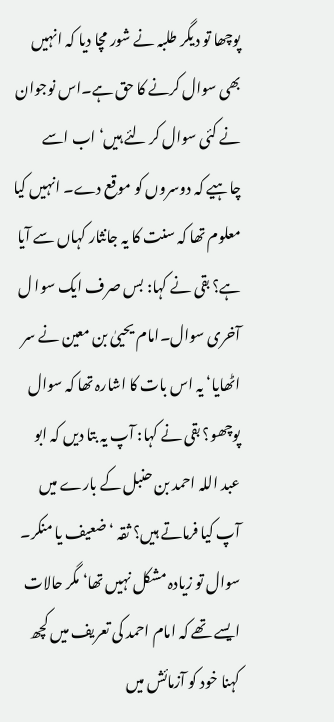پوچھا تو دیگر طلبہ نے شور مچا دیا کہ انہیں بھی سوال کرنے کا حق ہے۔اس نوجوان نے کئی سوال کر لئے ہیں‘ اب اسے چاہیے کہ دوسروں کو موقع دے۔ انہیں کیا معلوم تھا کہ سنت کا یہ جانثار کہاں سے آیا ہے؟ بقی نے کہا: بس صرف ایک سوا ل آخری سوال۔امام یحییٰ بن معین نے سر اٹھایا‘ یہ اس بات کا اشارہ تھا کہ سوال پوچھو؟ بقی نے کہا: آپ یہ بتا دیں کہ ابو عبد اللہ احمد بن حنبل کے بارے میں آپ کیا فرماتے ہیں؟ ثقہ ‘ ضعیف یا منکر۔ سوال تو زیادہ مشکل نہیں تھا‘ مگر حالات ایسے تھے کہ امام احمد کی تعریف میں کچھ کہنا خود کو آزمائش میں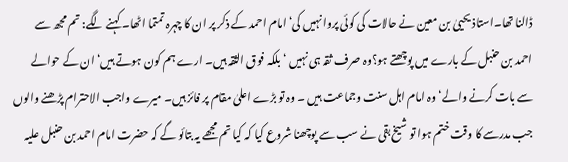ڈالنا تھا۔استاذ یحییٰ بن معین نے حالات کی کوئی پروا نہیں کی‘ امام احمد کے ذکر پر ان کا چہرہ تمتما اٹھا۔ کہنے لگے: تم مجھ سے احمد بن حنبل کے بارے میں پوچھتے ہو؟وہ صرف ثقہ ہی نہیں ‘ بلکہ فوق الثقہ ہیں۔ ارے ہم کون ہوتے ہیں‘ ان کے حوالے سے بات کرنے والے‘ وہ امام اہل سنت وجماعت ہیں ۔ وہ تو بڑے اعلیٰ مقام پر فائز ہیں۔ میرے واجب الاحترام پڑھنے والوں جب مدرسے کا وقت ختم ہوا تو شیخ بقی نے سب سے پوچھنا شروع کیا کہ کیا تم مجھے یہ بتائو گے کہ حضرت امام احمد بن حنبل علیہ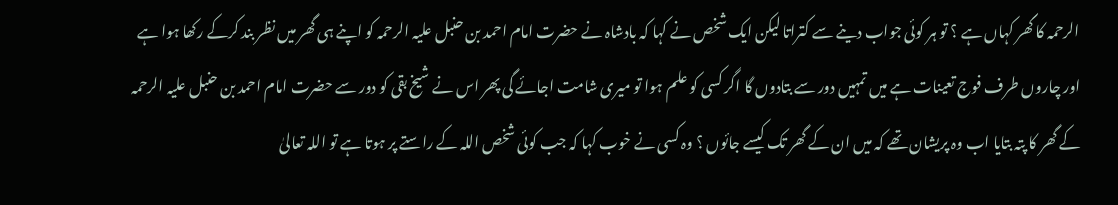الرحمہ کا گھر کہاں ہے ؟ تو ہر کوئی جواب دینے سے کتراتا لیکن ایک شخص نے کہا کہ بادشاہ نے حضرت امام احمد بن حنبل علیہ الرحمہ کو اپنے ہی گھر میں نظر بند کرکے رکھا ہوا ہے اور چاروں طرف فوج تعینات ہے میں تمہیں دور سے بتادوں گا اگر کسی کو علم ہوا تو میری شامت اجائے گی پھر اس نے شیخ بقی کو دور سے حضرت امام احمد بن حنبل علیہ الرحمہ کے گھر کا پتہ بتایا اب وہ پریشان تھے کہ میں ان کے گھر تک کیسے جائوں ؟ وہ کسی نے خوب کہا کہ جب کوئی شخص اللہ کے راستے پر ہوتا ہے تو اللہ تعالیٰ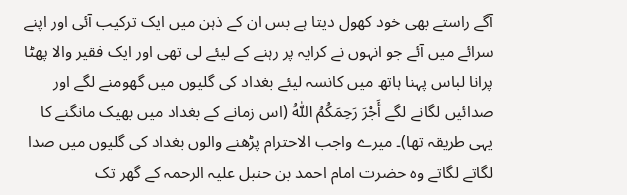آگے راستے بھی خود کھول دیتا ہے بس ان کے ذہن میں ایک ترکیب آئی اور اپنے سرائے میں آئے جو انہوں نے کرایہ پر رہنے کے لیئے لی تھی اور ایک فقیر والا پھٹا پرانا لباس پہنا ہاتھ میں کانسہ لیئے بغداد کی گلیوں میں گھومنے لگے اور صدائیں لگانے لگے أَجْرَ رَحِمَکُمُ اللّٰہُ (اس زمانے کے بغداد میں بھیک مانگنے کا یہی طریقہ تھا)۔ میرے واجب الاحترام پڑھنے والوں بغداد کی گلیوں میں صدا لگاتے لگاتے وہ حضرت امام احمد بن حنبل علیہ الرحمہ کے گھر تک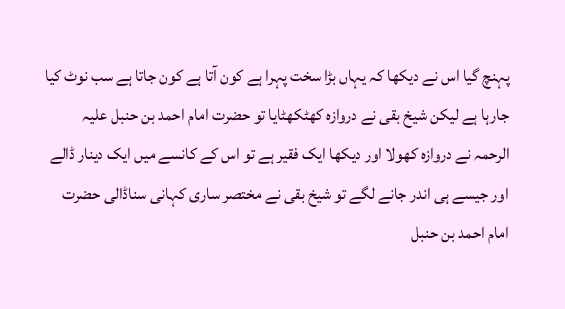پہنچ گیا اس نے دیکھا کہ یہاں بڑا سخت پہرا ہے کون آتا ہے کون جاتا ہے سب نوٹ کیا جارہا ہے لیکن شیخ بقی نے دروازہ کھٹکھٹایا تو حضرت امام احمد بن حنبل علیہ الرحمہ نے دروازہ کھولا اور دیکھا ایک فقیر ہے تو اس کے کانسے میں ایک دینار ڈالے اور جیسے ہی اندر جانے لگے تو شیخ بقی نے مختصر ساری کہانی سناڈالی حضرت امام احمد بن حنبل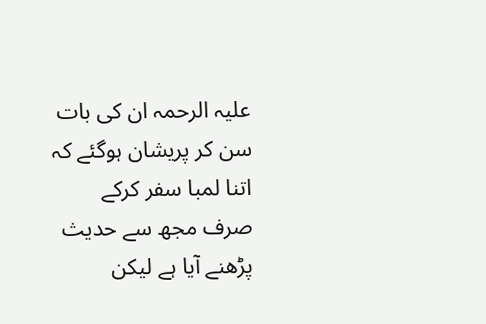علیہ الرحمہ ان کی بات سن کر پریشان ہوگئے کہ اتنا لمبا سفر کرکے صرف مجھ سے حدیث پڑھنے آیا ہے لیکن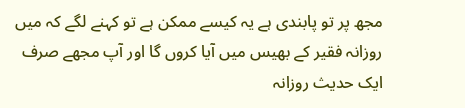مجھ پر تو پابندی ہے یہ کیسے ممکن ہے تو کہنے لگے کہ میں روزانہ فقیر کے بھیس میں آیا کروں گا اور آپ مجھے صرف ایک حدیث روزانہ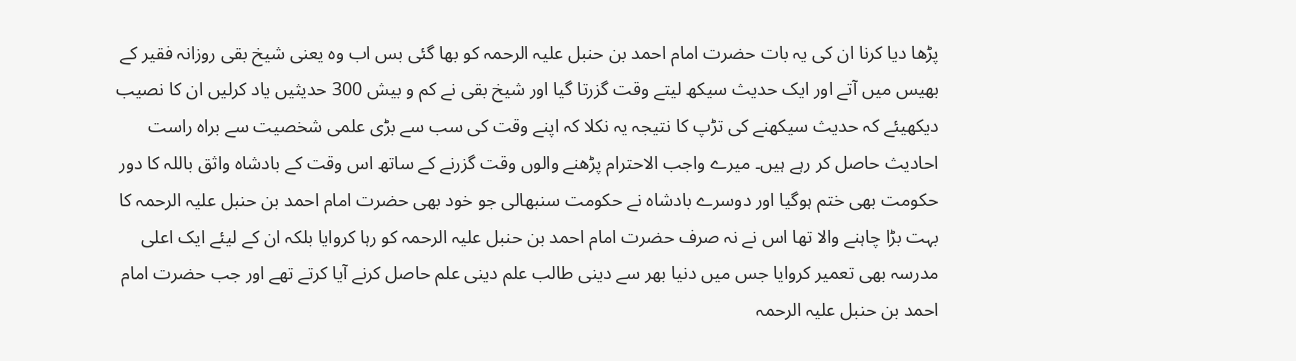پڑھا دیا کرنا ان کی یہ بات حضرت امام احمد بن حنبل علیہ الرحمہ کو بھا گئی بس اب وہ یعنی شیخ بقی روزانہ فقیر کے بھیس میں آتے اور ایک حدیث سیکھ لیتے وقت گزرتا گیا اور شیخ بقی نے کم و بیش 300 حدیثیں یاد کرلیں ان کا نصیب دیکھیئے کہ حدیث سیکھنے کی تڑپ کا نتیجہ یہ نکلا کہ اپنے وقت کی سب سے بڑی علمی شخصیت سے براہ راست احادیث حاصل کر رہے ہیں۔ میرے واجب الاحترام پڑھنے والوں وقت گزرنے کے ساتھ اس وقت کے بادشاہ واثق باللہ کا دور حکومت بھی ختم ہوگیا اور دوسرے بادشاہ نے حکومت سنبھالی جو خود بھی حضرت امام احمد بن حنبل علیہ الرحمہ کا بہت بڑا چاہنے والا تھا اس نے نہ صرف حضرت امام احمد بن حنبل علیہ الرحمہ کو رہا کروایا بلکہ ان کے لیئے ایک اعلی مدرسہ بھی تعمیر کروایا جس میں دنیا بھر سے دینی طالب علم دینی علم حاصل کرنے آیا کرتے تھے اور جب حضرت امام احمد بن حنبل علیہ الرحمہ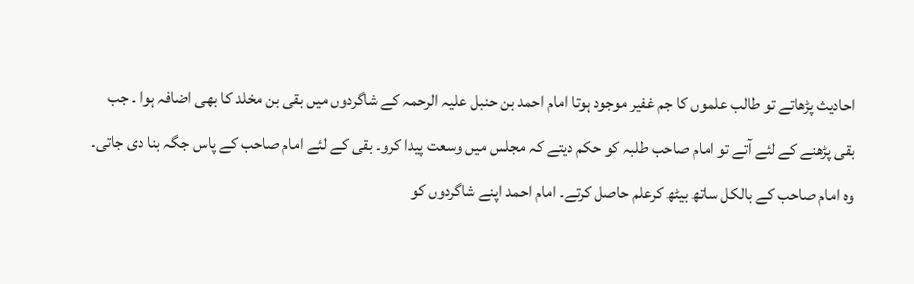احادیث پڑھاتے تو طالب علموں کا جم غفیر موجود ہوتا امام احمد بن حنبل علیہ الرحمہ کے شاگردوں میں بقی بن مخلد کا بھی اضافہ ہوا ۔ جب بقی پڑھنے کے لئے آتے تو امام صاحب طلبہ کو حکم دیتے کہ مجلس میں وسعت پیدا کرو۔ بقی کے لئے امام صاحب کے پاس جگہ بنا دی جاتی۔ وہ امام صاحب کے بالکل ساتھ بیٹھ کرعلم حاصل کرتے۔ امام احمد اپنے شاگردوں کو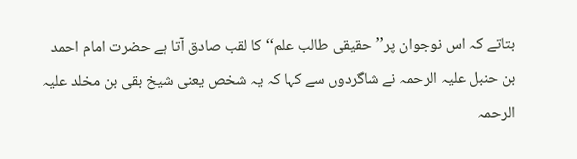بتاتے کہ اس نوجوان پر’’حقیقی طالب علم‘‘کا لقب صادق آتا ہے حضرت امام احمد بن حنبل علیہ الرحمہ نے شاگردوں سے کہا کہ یہ شخص یعنی شیخ بقی بن مخلد علیہ الرحمہ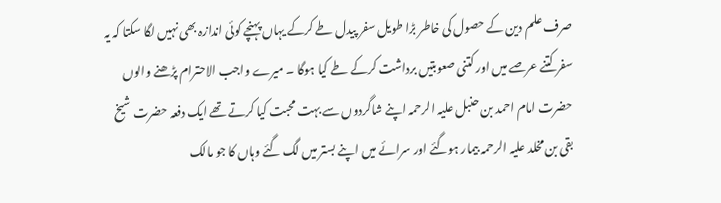صرف علم دین کے حصول کی خاطر بڑا طویل سفر پیدل طے کرکے یہاں پہنچے کوئی اندازہ بھی نہیں لگا سکتا کہ یہ سفر کتنے عرصے میں اور کتنی صعوبتیں برداشت کرکے طے کیا ہوگا ۔ میرے واجب الاحترام پڑھنے والوں حضرت امام احمد بن حنبل علیہ الرحمہ اپنے شاگردوں سے بہت محبت کیا کرتے تھے ایک دفعہ حضرت شیخ بقی بن مخلد علیہ الرحمہ بیمار ہوگئے اور سرائے میں اپنے بستر میں لگ گئے وہاں کا جو مالک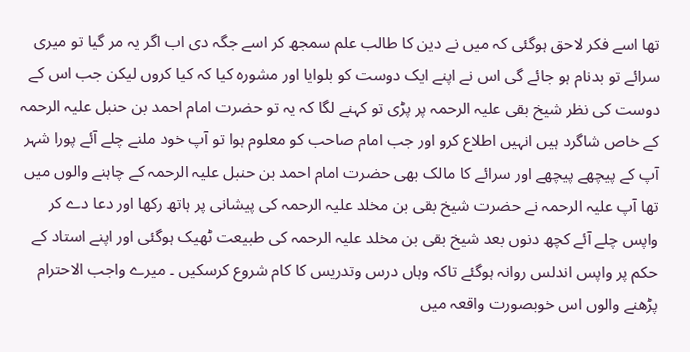تھا اسے فکر لاحق ہوگئی کہ میں نے دین کا طالب علم سمجھ کر اسے جگہ دی اب اگر یہ مر گیا تو میری سرائے تو بدنام ہو جائے گی اس نے اپنے ایک دوست کو بلوایا اور مشورہ کیا کہ کیا کروں لیکن جب اس کے دوست کی نظر شیخ بقی علیہ الرحمہ پر پڑی تو کہنے لگا کہ یہ تو حضرت امام احمد بن حنبل علیہ الرحمہ کے خاص شاگرد ہیں انہیں اطلاع کرو اور جب امام صاحب کو معلوم ہوا تو آپ خود ملنے چلے آئے پورا شہر آپ کے پیچھے پیچھے اور سرائے کا مالک بھی حضرت امام احمد بن حنبل علیہ الرحمہ کے چاہنے والوں میں تھا آپ علیہ الرحمہ نے حضرت شیخ بقی بن مخلد علیہ الرحمہ کی پیشانی پر ہاتھ رکھا اور دعا دے کر واپس چلے آئے کچھ دنوں بعد شیخ بقی بن مخلد علیہ الرحمہ کی طبیعت ٹھیک ہوگئی اور اپنے استاد کے حکم پر واپس اندلس روانہ ہوگئے تاکہ وہاں درس وتدریس کا کام شروع کرسکیں ۔ میرے واجب الاحترام پڑھنے والوں اس خوبصورت واقعہ میں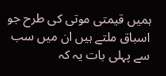ہمیں قیمتی موتی کی طرح جو اسباق ملتے ہیں ان میں سب سے پہلی بات یہ کہ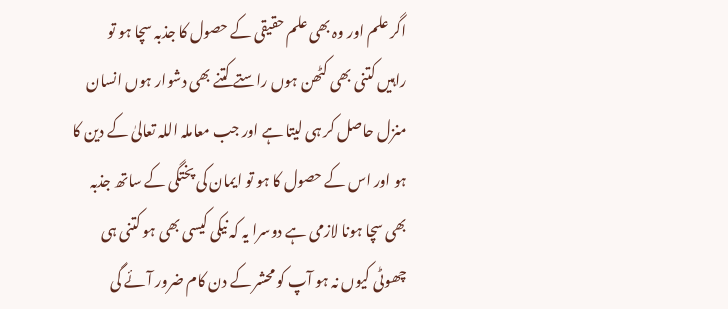اگر علم اور وہ بھی علم حقیقی کے حصول کا جذبہ سچا ہو تو راہیں کتنی بھی کٹھن ہوں راستے کتنے بھی دشوار ہوں انسان منزل حاصل کر ہی لیتا ہے اور جب معاملہ اللہ تعالیٰ کے دین کا ہو اور اس کے حصول کا ہو تو ایمان کی پختگی کے ساتھ جذبہ بھی سچا ہونا لازمی ہے دوسرا یہ کہ نیکی کیسی بھی ہو کتنی ہی چھوٹی کیوں نہ ہو آپ کو محشر کے دن کام ضرور آئے گی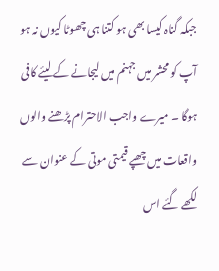جبکہ گناہ کیسا بھی ہو کتنا ہی چھوٹا کیوں نہ ہو آپ کو محشر میں جہنم میں لیجانے کے لیئے کافی ہوگا ۔ میرے واجب الاحترام پڑھنے والوں واقعات میں چھپے قیمتی موتی کے عنوان سے لکھے گئے اس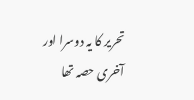تحریر کا یہ دوسرا اور آخری حصہ تھا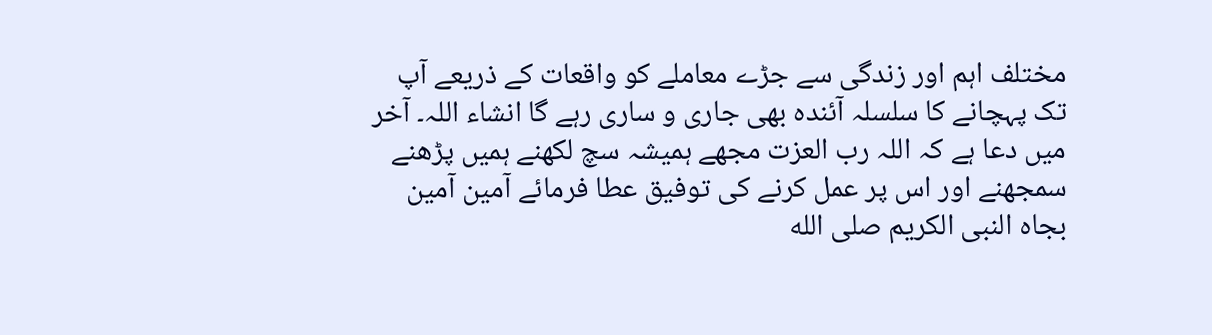مختلف اہم اور زندگی سے جڑے معاملے کو واقعات کے ذریعے آپ تک پہچانے کا سلسلہ آئندہ بھی جاری و ساری رہے گا انشاء اللہ۔ آخر میں دعا ہے کہ اللہ رب العزت مجھے ہمیشہ سچ لکھنے ہمیں پڑھنے سمجھنے اور اس پر عمل کرنے کی توفیق عطا فرمائے آمین آمین بجاہ النبی الکریم صلى الله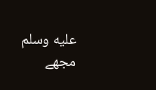عليه وسلم مجھے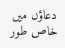دعاؤں میں خاص طور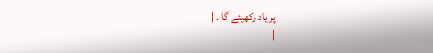پر یاد رکھیئے گا ۔ |
|